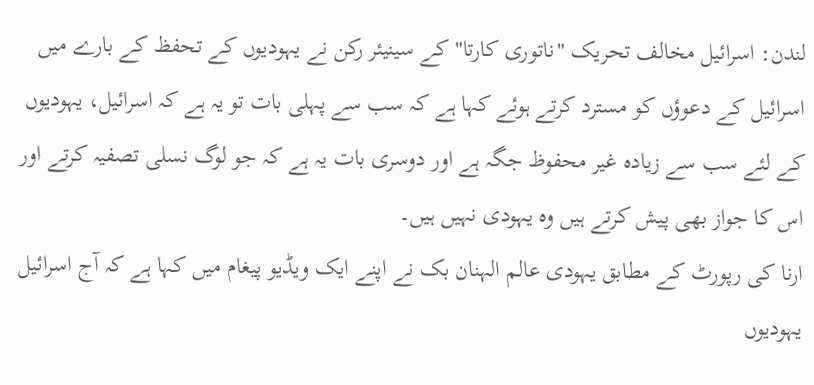لندن: اسرائیل مخالف تحریک "ناتوری کارتا" کے سینيئر رکن نے یہودیوں کے تحفظ کے بارے میں اسرائیل کے دعوؤں کو مسترد کرتے ہوئے کہا ہے کہ سب سے پہلی بات تو یہ ہے کہ اسرائيل، یہودیوں کے لئے سب سے زیادہ غیر محفوظ جگہ ہے اور دوسری بات یہ ہے کہ جو لوگ نسلی تصفیہ کرتے اور اس کا جواز بھی پیش کرتے ہيں وہ یہودی نہیں ہیں۔
ارنا کی رپورٹ کے مطابق یہودی عالم الہنان بک نے اپنے ایک ویڈیو پیغام میں کہا ہے کہ آج اسرائیل یہودیوں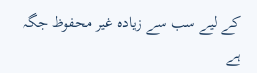کے لیے سب سے زیادہ غیر محفوظ جگہ ہے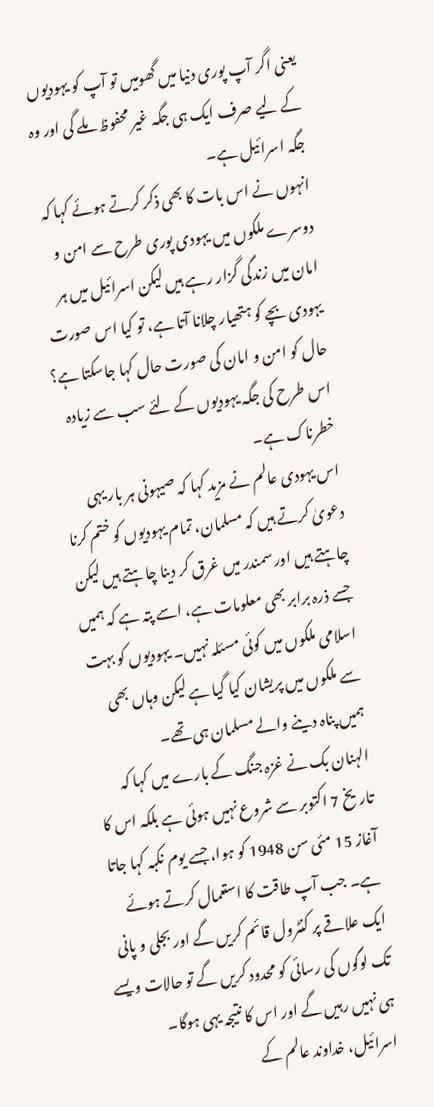یعنی اگر آپ پوری دنیا میں گھومیں تو آپ کو یہودیوں کے لیے صرف ایک ہی جگہ غیر محفوظ ملے گی اور وہ جگہ اسرائيل ہے۔
انہوں نے اس بات کا بھی ذکر کرتے ہوئے کہا کہ دوسرے ملکوں میں یہودی پوری طرح سے امن و امان میں زندگی گزار رہے ہيں لیکن اسرائیل میں ہر یہودی بچے کو ہتھیار چلانا آتا ہے، تو کیا اس صورت حال کو امن و امان کی صورت حال کہا جاسکتا ہے؟ اس طرح کی جگہ یہودیوں کے لئے سب سے زیادہ خطرناک ہے۔
اس یہودی عالم نے مزید کہا کہ صیہونی ہر بار یہی دعویٰ کرتے ہيں کہ مسلمان، تمام یہودیوں کو ختم کرنا چاہتے ہيں اور سمندر میں غرق کر دینا چاہتے ہيں لیکن جسے ذرہ برابر بھی معلومات ہے، اسے پتہ ہے کہ ہمیں اسلامی ملکوں میں کوئی مسئلہ نہيں۔ یہودیوں کو بہت سے ملکوں میں پریشان کیا گیا ہے لیکن وہاں بھی ہمیں پناہ دینے والے مسلمان ہی تھے۔
الہنان بک نے غزہ جنگ کے بارے میں کہا کہ تاریخ 7 اکتوبر سے شروع نہیں ہوئی ہے بلکہ اس کا آغاز 15 مئی سن 1948 کو ہوا، جسے یوم نکبہ کہا جاتا ہے۔ جب آپ طاقت کا استعمال کرتے ہوئے ایک علاقے پر کنٹرول قائم کريں گے اور بجلی و پانی تک لوگوں کی رسائی کو محدود کریں گے تو حالات ویسے ہی نہیں رہيں گے اور اس کا نتیجہ یہی ہوگا۔ اسرائيل، خداوند عالم کے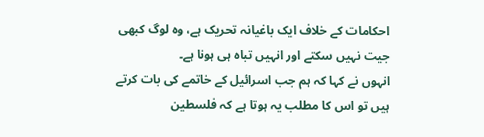احکامات کے خلاف ایک باغیانہ تحریک ہے، وہ لوگ کبھی جیت نہیں سکتے اور انہيں تباہ ہی ہونا ہے۔
انہوں نے کہا کہ ہم جب اسرائيل کے خاتمے کی بات کرتے ہیں تو اس کا مطلب یہ ہوتا ہے کہ فلسطین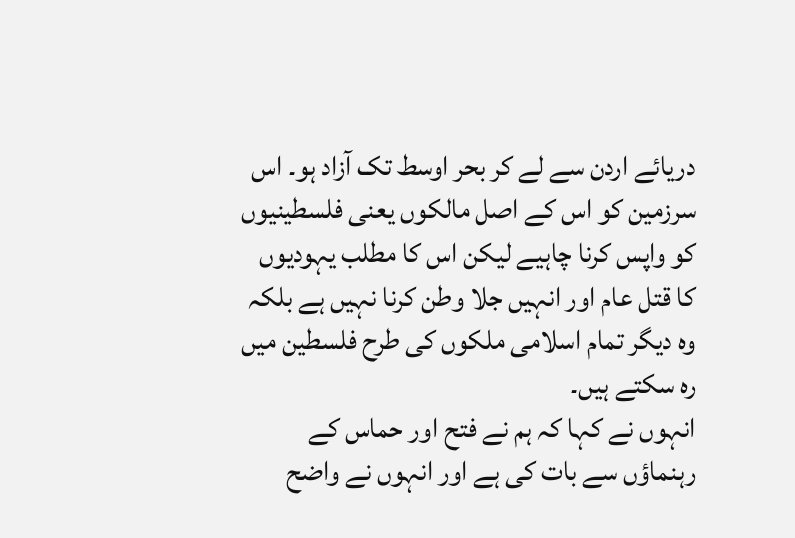دریائے اردن سے لے کر بحر اوسط تک آزاد ہو۔ اس سرزمین کو اس کے اصل مالکوں یعنی فلسطینیوں کو واپس کرنا چاہیے لیکن اس کا مطلب یہودیوں کا قتل عام اور انہيں جلا وطن کرنا نہیں ہے بلکہ وہ دیگر تمام اسلامی ملکوں کی طرح فلسطین میں رہ سکتے ہيں۔
انہوں نے کہا کہ ہم نے فتح اور حماس کے رہنماؤں سے بات کی ہے اور انہوں نے واضح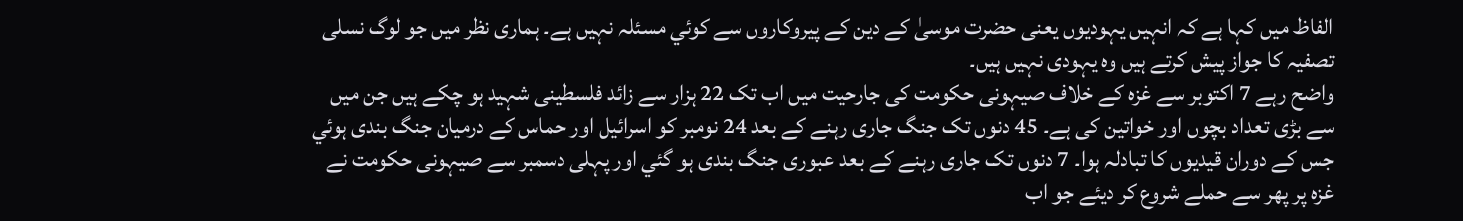الفاظ میں کہا ہے کہ انہیں یہودیوں یعنی حضرت موسیٰ کے دین کے پیروکاروں سے کوئي مسئلہ نہیں ہے۔ ہماری نظر میں جو لوگ نسلی تصفیہ کا جواز پیش کرتے ہيں وہ یہودی نہيں ہیں۔
واضح رہے 7 اکتوبر سے غزہ کے خلاف صیہونی حکومت کی جارحیت میں اب تک 22 ہزار سے زائد فلسطینی شہید ہو چکے ہيں جن میں سے بڑی تعداد بچوں اور خواتین کی ہے۔ 45 دنوں تک جنگ جاری رہنے کے بعد 24 نومبر کو اسرائیل اور حماس کے درمیان جنگ بندی ہوئي جس کے دوران قیدیوں کا تبادلہ ہوا۔ 7 دنوں تک جاری رہنے کے بعد عبوری جنگ بندی ہو گئي اور پہلی دسمبر سے صیہونی حکومت نے غزہ پر پھر سے حملے شروع کر دیئے جو اب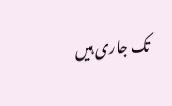تک جاری ہیں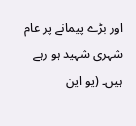اور بڑے پیمانے پر عام شہری شہید ہو رہے ہيں۔ (یو این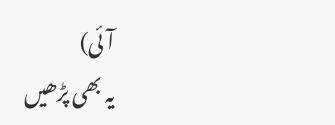آئی)
یہ بھی پڑھیں